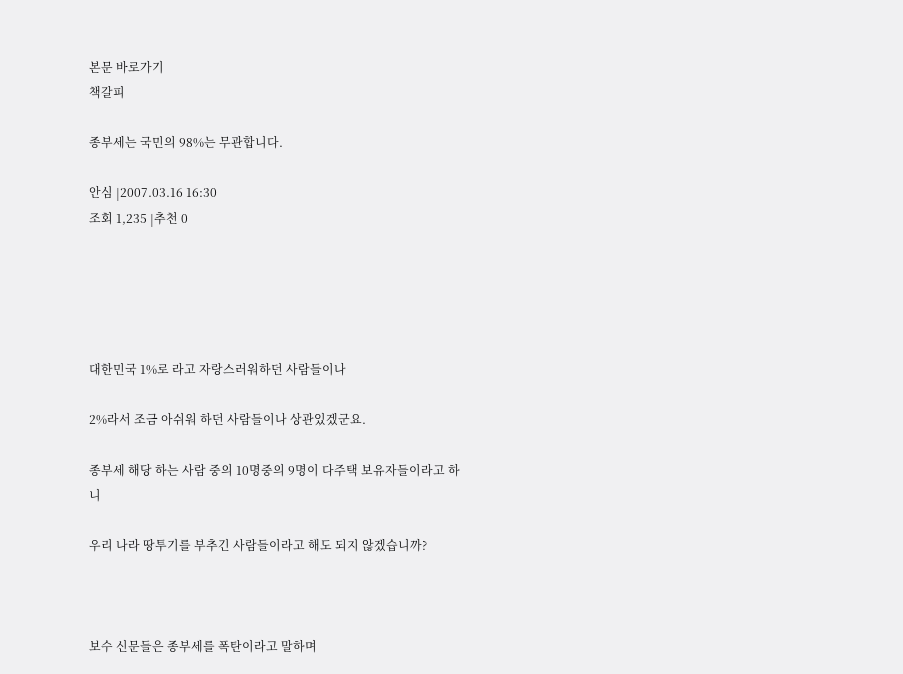본문 바로가기
책갈피

종부세는 국민의 98%는 무관합니다.

안심 |2007.03.16 16:30
조회 1,235 |추천 0





대한민국 1%로 라고 자랑스러워하던 사람들이나

2%라서 조금 아쉬워 하던 사람들이나 상관있겠군요.

종부세 해당 하는 사람 중의 10명중의 9명이 다주택 보유자들이라고 하니

우리 나라 땅투기를 부추긴 사람들이라고 해도 되지 않겠습니까?



보수 신문들은 종부세를 폭탄이라고 말하며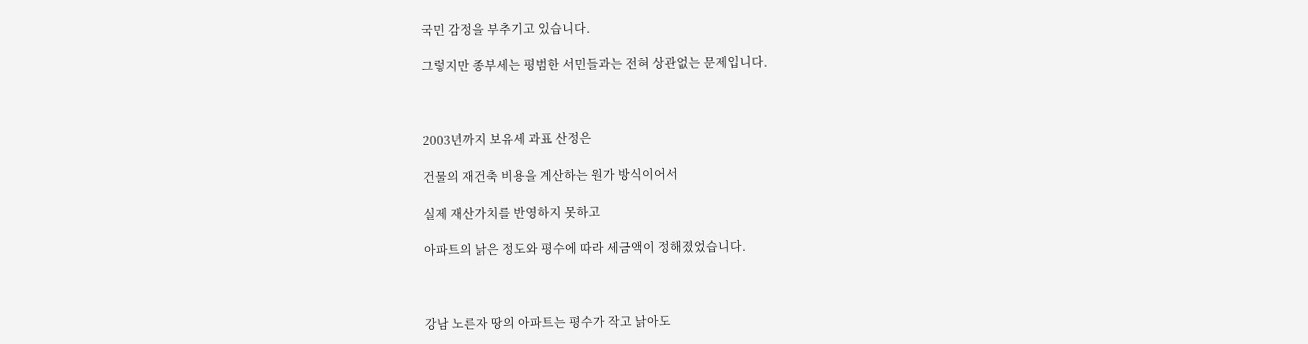국민 감정을 부추기고 있습니다.

그렇지만 종부세는 평범한 서민들과는 전혀 상관없는 문제입니다.



2003년까지 보유세 과표 산정은

건물의 재건축 비용을 계산하는 원가 방식이어서

실제 재산가치를 반영하지 못하고

아파트의 낡은 정도와 평수에 따라 세금액이 정해졌었습니다.



강남 노른자 땅의 아파트는 평수가 작고 낡아도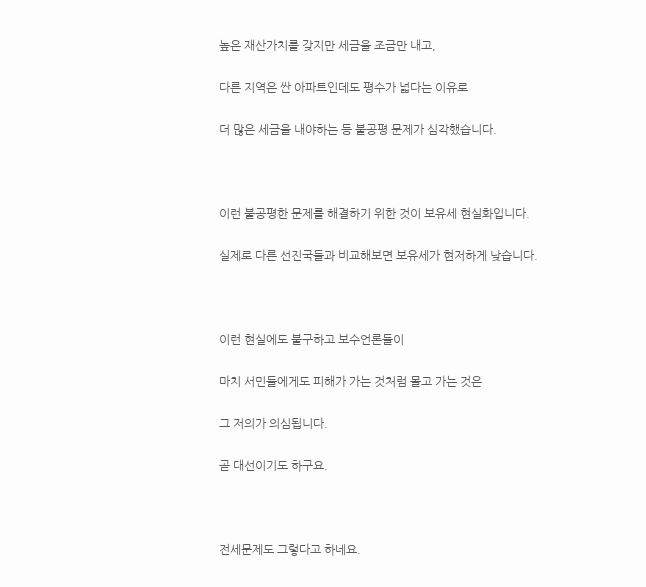높은 재산가치를 갖지만 세금을 조금만 내고,

다른 지역은 싼 아파트인데도 평수가 넓다는 이유로

더 많은 세금을 내야하는 등 불공평 문제가 심각했습니다.



이런 불공평한 문제를 해결하기 위한 것이 보유세 현실화입니다.

실제로 다른 선진국들과 비교해보면 보유세가 현저하게 낮습니다.



이런 현실에도 불구하고 보수언론들이

마치 서민들에게도 피해가 가는 것처럼 몰고 가는 것은

그 저의가 의심됩니다.

곧 대선이기도 하구요.



전세문제도 그렇다고 하네요.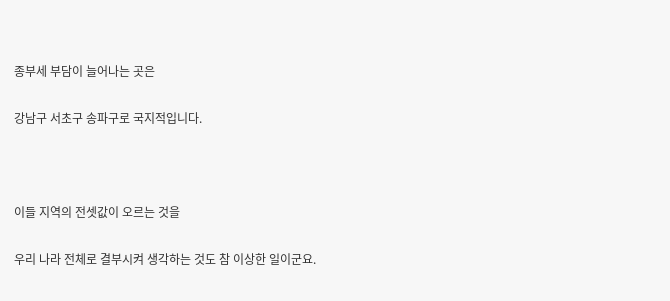종부세 부담이 늘어나는 곳은

강남구 서초구 송파구로 국지적입니다.



이들 지역의 전셋값이 오르는 것을

우리 나라 전체로 결부시켜 생각하는 것도 참 이상한 일이군요.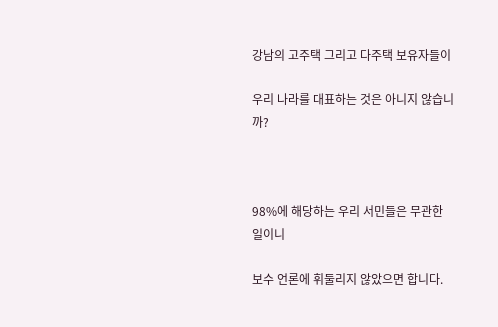강남의 고주택 그리고 다주택 보유자들이

우리 나라를 대표하는 것은 아니지 않습니까?



98%에 해당하는 우리 서민들은 무관한 일이니

보수 언론에 휘둘리지 않았으면 합니다.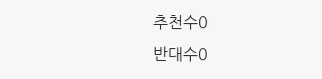추천수0
반대수0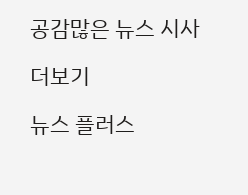공감많은 뉴스 시사

더보기

뉴스 플러스